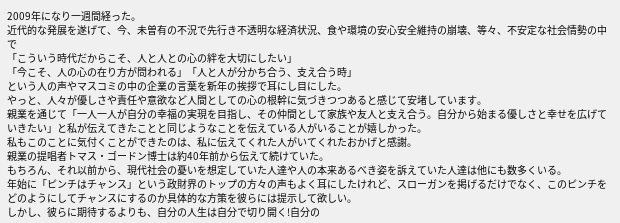2009年になり一週間経った。
近代的な発展を遂げて、今、未曽有の不況で先行き不透明な経済状況、食や環境の安心安全維持の崩壊、等々、不安定な社会情勢の中で
「こういう時代だからこそ、人と人との心の絆を大切にしたい」
「今こそ、人の心の在り方が問われる」「人と人が分かち合う、支え合う時」
という人の声やマスコミの中の企業の言葉を新年の挨拶で耳にし目にした。
やっと、人々が優しさや責任や意欲など人間としての心の根幹に気づきつつあると感じて安堵しています。
親業を通じて「一人一人が自分の幸福の実現を目指し、その仲間として家族や友人と支え合う。自分から始まる優しさと幸せを広げていきたい」と私が伝えてきたことと同じようなことを伝えている人がいることが嬉しかった。
私もこのことに気付くことができたのは、私に伝えてくれた人がいてくれたおかげと感謝。
親業の提唱者トマス・ゴードン博士は約40年前から伝えて続けていた。
もちろん、それ以前から、現代社会の憂いを想定していた人達や人の本来あるべき姿を訴えていた人達は他にも数多くいる。
年始に「ピンチはチャンス」という政財界のトップの方々の声もよく耳にしたけれど、スローガンを掲げるだけでなく、このピンチをどのようにしてチャンスにするのか具体的な方策を彼らには提示して欲しい。
しかし、彼らに期待するよりも、自分の人生は自分で切り開く!自分の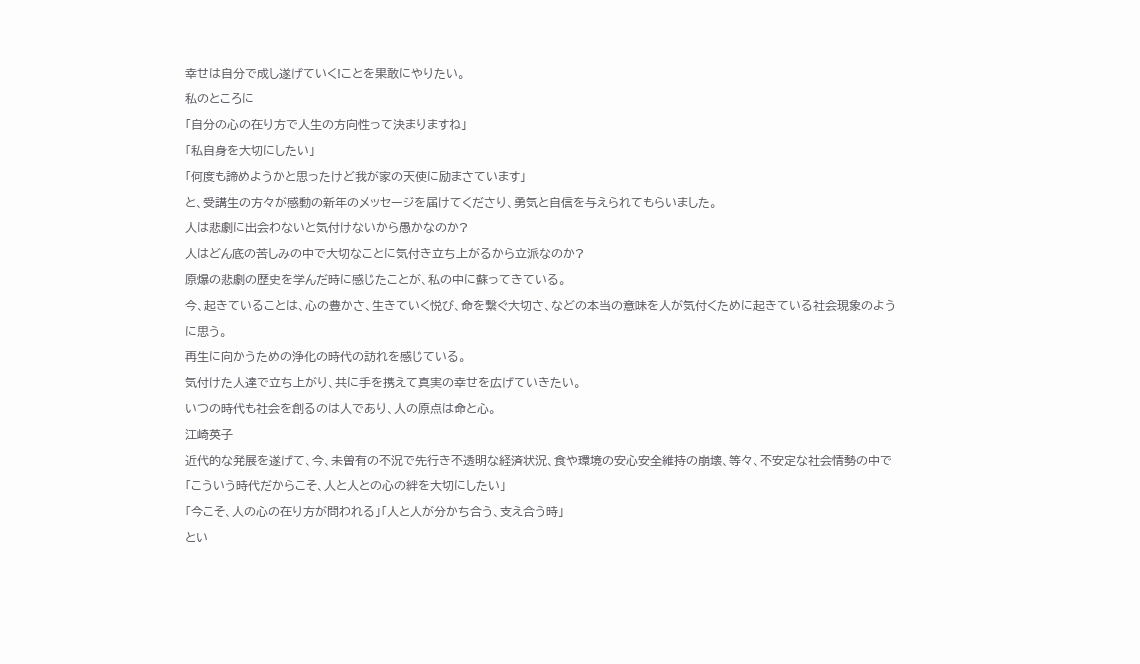幸せは自分で成し遂げていく!ことを果敢にやりたい。
私のところに
「自分の心の在り方で人生の方向性って決まりますね」
「私自身を大切にしたい」
「何度も諦めようかと思ったけど我が家の天使に励まさています」
と、受講生の方々が感動の新年のメッセージを届けてくださり、勇気と自信を与えられてもらいました。
人は悲劇に出会わないと気付けないから愚かなのか?
人はどん底の苦しみの中で大切なことに気付き立ち上がるから立派なのか?
原爆の悲劇の歴史を学んだ時に感じたことが、私の中に蘇ってきている。
今、起きていることは、心の豊かさ、生きていく悦び、命を繋ぐ大切さ、などの本当の意味を人が気付くために起きている社会現象のように思う。
再生に向かうための浄化の時代の訪れを感じている。
気付けた人達で立ち上がり、共に手を携えて真実の幸せを広げていきたい。
いつの時代も社会を創るのは人であり、人の原点は命と心。
江崎英子
近代的な発展を遂げて、今、未曽有の不況で先行き不透明な経済状況、食や環境の安心安全維持の崩壊、等々、不安定な社会情勢の中で
「こういう時代だからこそ、人と人との心の絆を大切にしたい」
「今こそ、人の心の在り方が問われる」「人と人が分かち合う、支え合う時」
とい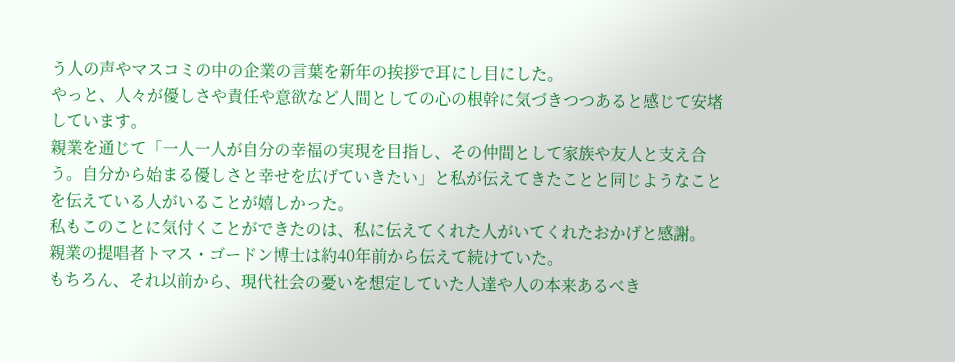う人の声やマスコミの中の企業の言葉を新年の挨拶で耳にし目にした。
やっと、人々が優しさや責任や意欲など人間としての心の根幹に気づきつつあると感じて安堵しています。
親業を通じて「一人一人が自分の幸福の実現を目指し、その仲間として家族や友人と支え合う。自分から始まる優しさと幸せを広げていきたい」と私が伝えてきたことと同じようなことを伝えている人がいることが嬉しかった。
私もこのことに気付くことができたのは、私に伝えてくれた人がいてくれたおかげと感謝。
親業の提唱者トマス・ゴードン博士は約40年前から伝えて続けていた。
もちろん、それ以前から、現代社会の憂いを想定していた人達や人の本来あるべき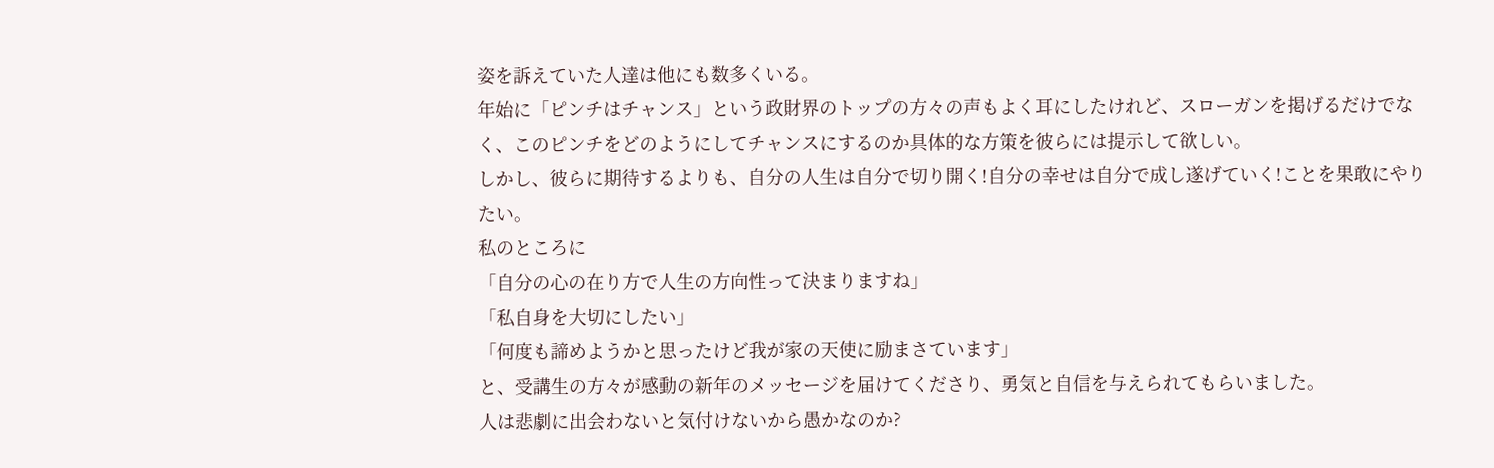姿を訴えていた人達は他にも数多くいる。
年始に「ピンチはチャンス」という政財界のトップの方々の声もよく耳にしたけれど、スローガンを掲げるだけでなく、このピンチをどのようにしてチャンスにするのか具体的な方策を彼らには提示して欲しい。
しかし、彼らに期待するよりも、自分の人生は自分で切り開く!自分の幸せは自分で成し遂げていく!ことを果敢にやりたい。
私のところに
「自分の心の在り方で人生の方向性って決まりますね」
「私自身を大切にしたい」
「何度も諦めようかと思ったけど我が家の天使に励まさています」
と、受講生の方々が感動の新年のメッセージを届けてくださり、勇気と自信を与えられてもらいました。
人は悲劇に出会わないと気付けないから愚かなのか?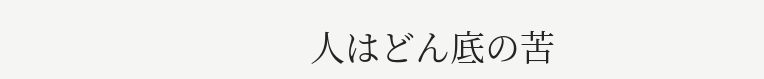人はどん底の苦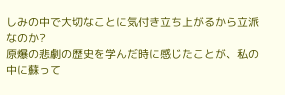しみの中で大切なことに気付き立ち上がるから立派なのか?
原爆の悲劇の歴史を学んだ時に感じたことが、私の中に蘇って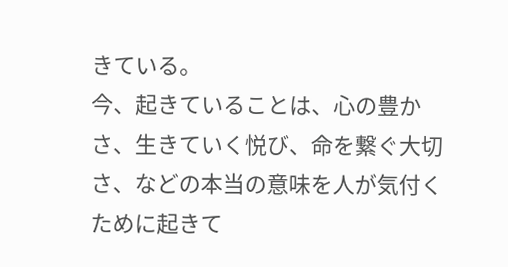きている。
今、起きていることは、心の豊かさ、生きていく悦び、命を繋ぐ大切さ、などの本当の意味を人が気付くために起きて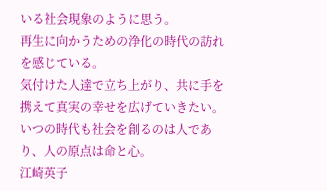いる社会現象のように思う。
再生に向かうための浄化の時代の訪れを感じている。
気付けた人達で立ち上がり、共に手を携えて真実の幸せを広げていきたい。
いつの時代も社会を創るのは人であり、人の原点は命と心。
江崎英子